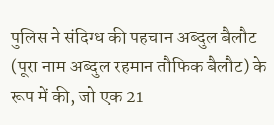पुलिस ने संदिग्ध की पहचान अब्दुल बैलौट (पूरा नाम अब्दुल रहमान तौफिक बैलौट) के रूप में की, जो एक 21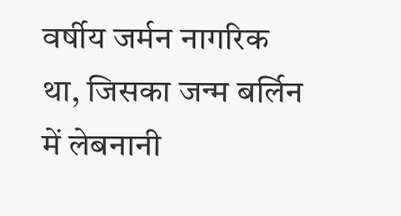वर्षीय जर्मन नागरिक था, जिसका जन्म बर्लिन में लेबनानी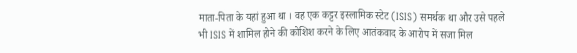माता-पिता के यहां हुआ था । वह एक कट्टर इस्लामिक स्टेट (ISIS) समर्थक था और उसे पहले भी ISIS में शामिल होने की कोशिश करने के लिए आतंकवाद के आरोप में सजा मिल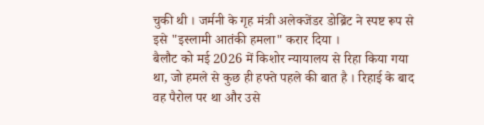चुकी थी । जर्मनी के गृह मंत्री अलेक्जेंडर डोब्रिंट ने स्पष्ट रूप से इसे "इस्लामी आतंकी हमला" करार दिया ।
बैलौट को मई 2026 में किशोर न्यायालय से रिहा किया गया था, जो हमले से कुछ ही हफ्ते पहले की बात है । रिहाई के बाद वह पैरोल पर था और उसे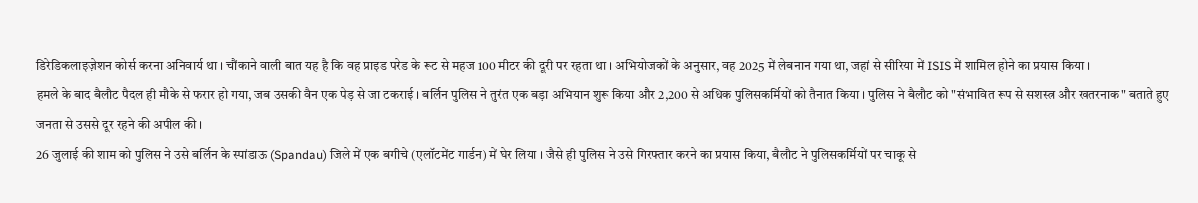डिरेडिकलाइज़ेशन कोर्स करना अनिवार्य था । चौंकाने वाली बात यह है कि वह प्राइड परेड के रूट से महज 100 मीटर की दूरी पर रहता था । अभियोजकों के अनुसार, वह 2025 में लेबनान गया था, जहां से सीरिया में ISIS में शामिल होने का प्रयास किया ।
हमले के बाद बैलौट पैदल ही मौके से फरार हो गया, जब उसकी वैन एक पेड़ से जा टकराई । बर्लिन पुलिस ने तुरंत एक बड़ा अभियान शुरू किया और 2,200 से अधिक पुलिसकर्मियों को तैनात किया । पुलिस ने बैलौट को "संभावित रूप से सशस्त्र और खतरनाक" बताते हुए जनता से उससे दूर रहने की अपील की ।
26 जुलाई की शाम को पुलिस ने उसे बर्लिन के स्पांडाऊ (Spandau) जिले में एक बगीचे (एलॉटमेंट गार्डन) में घेर लिया । जैसे ही पुलिस ने उसे गिरफ्तार करने का प्रयास किया, बैलौट ने पुलिसकर्मियों पर चाकू से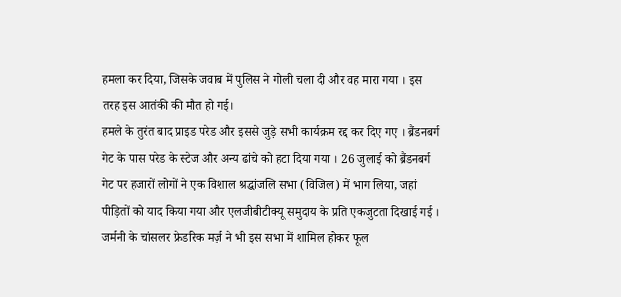हमला कर दिया, जिसके जवाब में पुलिस ने गोली चला दी और वह मारा गया । इस तरह इस आतंकी की मौत हो गई।
हमले के तुरंत बाद प्राइड परेड और इससे जुड़े सभी कार्यक्रम रद्द कर दिए गए । ब्रैंडनबर्ग गेट के पास परेड के स्टेज और अन्य ढांचे को हटा दिया गया । 26 जुलाई को ब्रैंडनबर्ग गेट पर हजारों लोगों ने एक विशाल श्रद्धांजलि सभा (विजिल) में भाग लिया, जहां पीड़ितों को याद किया गया और एलजीबीटीक्यू समुदाय के प्रति एकजुटता दिखाई गई । जर्मनी के चांसलर फ्रेडरिक मर्ज़ ने भी इस सभा में शामिल होकर फूल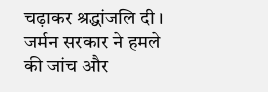चढ़ाकर श्रद्धांजलि दी । जर्मन सरकार ने हमले की जांच और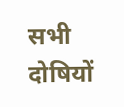सभी दोषियों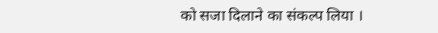को सजा दिलाने का संकल्प लिया ।